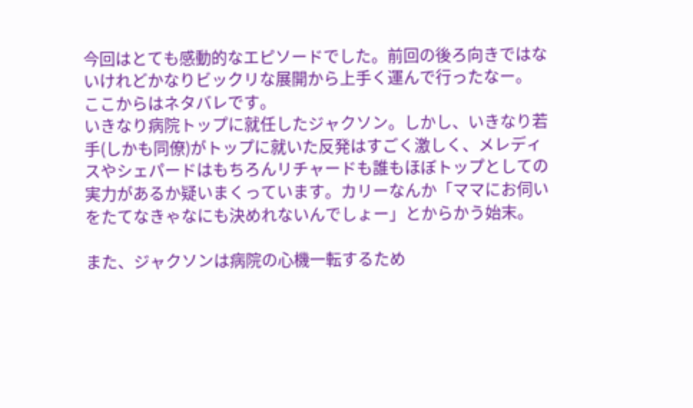今回はとても感動的なエピソードでした。前回の後ろ向きではないけれどかなりビックリな展開から上手く運んで行ったなー。
ここからはネタバレです。
いきなり病院トップに就任したジャクソン。しかし、いきなり若手(しかも同僚)がトップに就いた反発はすごく激しく、メレディスやシェパードはもちろんリチャードも誰もほぼトップとしての実力があるか疑いまくっています。カリーなんか「ママにお伺いをたてなきゃなにも決めれないんでしょー」とからかう始末。

また、ジャクソンは病院の心機一転するため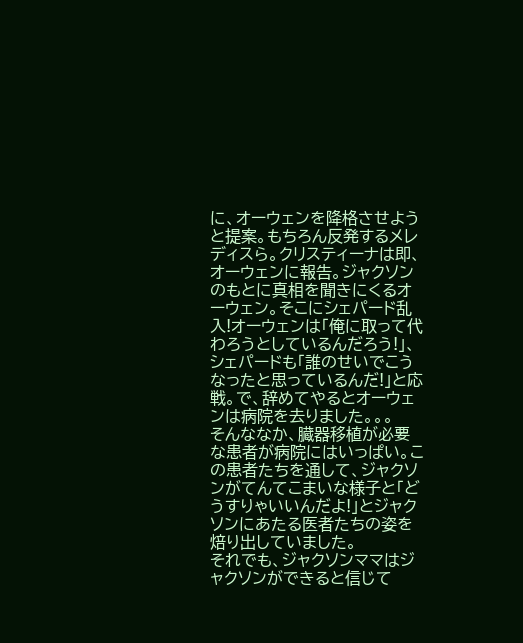に、オーウェンを降格させようと提案。もちろん反発するメレディスら。クリスティーナは即、オーウェンに報告。ジャクソンのもとに真相を聞きにくるオーウェン。そこにシェパード乱入!オーウェンは「俺に取って代わろうとしているんだろう!」、シェパードも「誰のせいでこうなったと思っているんだ!」と応戦。で、辞めてやるとオーウェンは病院を去りました。。。
そんななか、臓器移植が必要な患者が病院にはいっぱい。この患者たちを通して、ジャクソンがてんてこまいな様子と「どうすりゃいいんだよ!」とジャクソンにあたる医者たちの姿を焙り出していました。
それでも、ジャクソンママはジャクソンができると信じて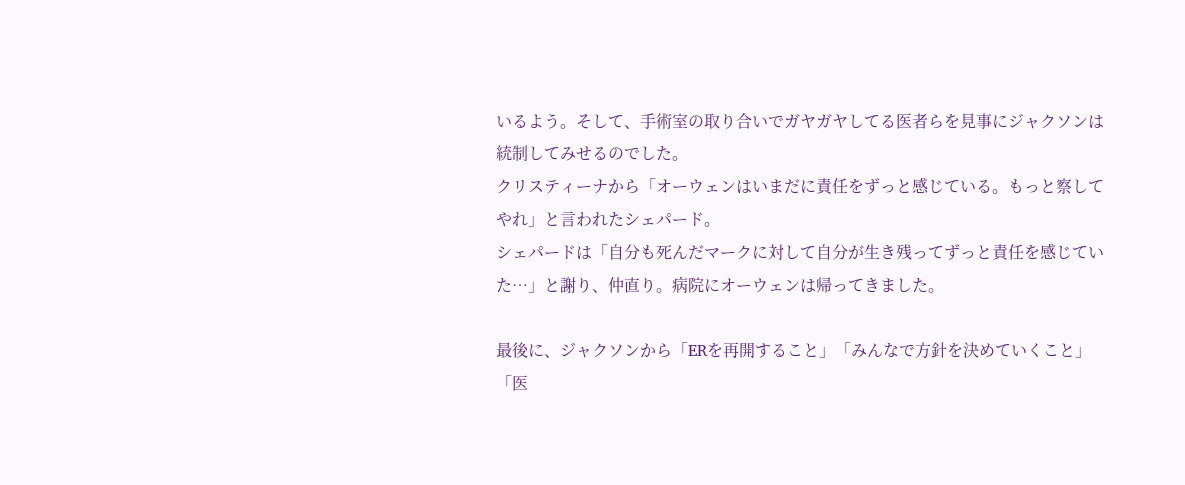いるよう。そして、手術室の取り合いでガヤガヤしてる医者らを見事にジャクソンは統制してみせるのでした。
クリスティーナから「オーウェンはいまだに責任をずっと感じている。もっと察してやれ」と言われたシェパード。
シェパードは「自分も死んだマークに対して自分が生き残ってずっと責任を感じていた…」と謝り、仲直り。病院にオーウェンは帰ってきました。

最後に、ジャクソンから「ERを再開すること」「みんなで方針を決めていくこと」「医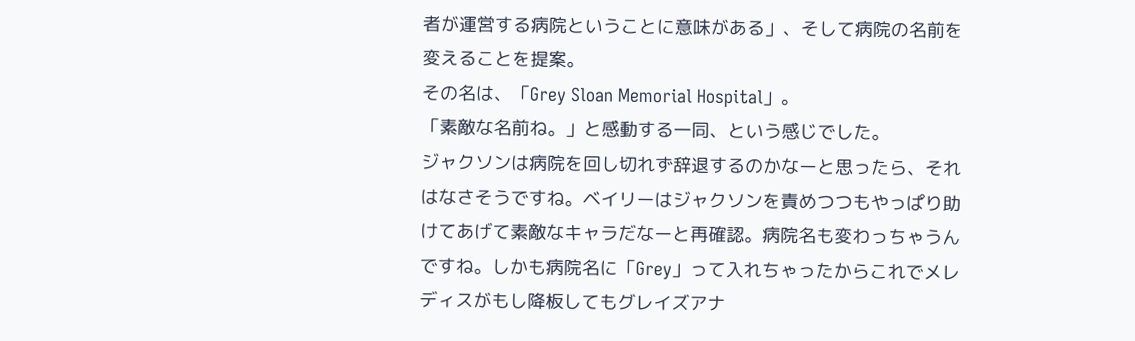者が運営する病院ということに意味がある」、そして病院の名前を変えることを提案。
その名は、「Grey Sloan Memorial Hospital」。
「素敵な名前ね。」と感動する一同、という感じでした。
ジャクソンは病院を回し切れず辞退するのかなーと思ったら、それはなさそうですね。ベイリーはジャクソンを責めつつもやっぱり助けてあげて素敵なキャラだなーと再確認。病院名も変わっちゃうんですね。しかも病院名に「Grey」って入れちゃったからこれでメレディスがもし降板してもグレイズアナ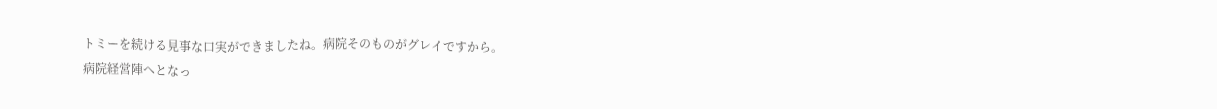トミーを続ける見事な口実ができましたね。病院そのものがグレイですから。
病院経営陣へとなっ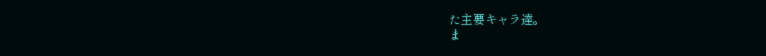た主要キャラ達。
ま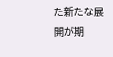た新たな展開が期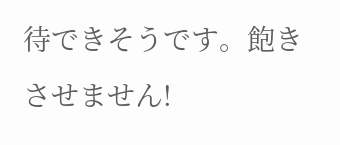待できそうです。飽きさせません!